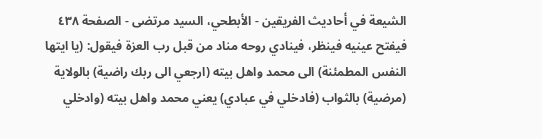الشيعة في أحاديث الفريقين - الأبطحي، السيد مرتضى - الصفحة ٤٣٨
فيفتح عينيه فينظر، فينادي روحه مناد من قبل رب العزة فيقول: (يا ايتها النفس المطمئنة) الى محمد واهل بيته (ارجعي الى ربك راضية) بالولاية (مرضية) بالثواب (فادخلي في عبادي) يعني محمد واهل بيته (وادخلي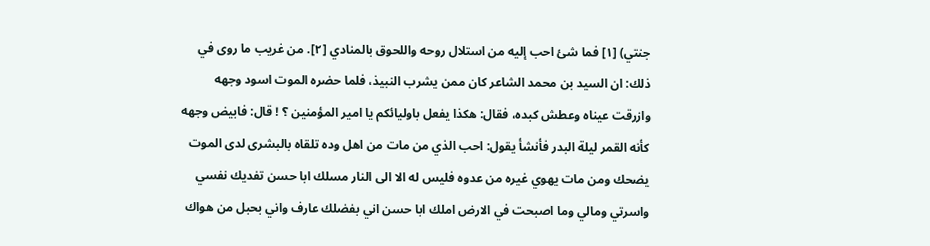جنتي) [١] فما شئ احب إليه من استلال روحه واللحوق بالمنادي [٢]. من غريب ما روى في ذلك: ان السيد بن محمد الشاعر كان ممن يشرب النبيذ، فلما حضره الموت اسود وجهه وازرقت عيناه وعطش كبده، فقال: هكذا يفعل باوليائكم يا امير المؤمنين ؟ ! قال: فابيض وجهه كأنه القمر ليلة البدر فأنشأ يقول: احب الذي من مات من اهل وده تلقاه بالبشرى لدى الموت يضحك ومن مات يهوي غيره من عدوه فليس له الا الى النار مسلك ابا حسن تفديك نفسي واسرتي ومالي وما اصبحت في الارض املك ابا حسن اني بفضلك عارف واني بحبل من هواك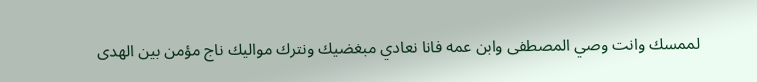لممسك وانت وصي المصطفى وابن عمه فانا نعادي مبغضيك ونترك مواليك ناج مؤمن بين الهدى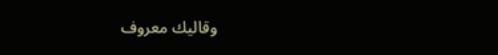وقاليك معروف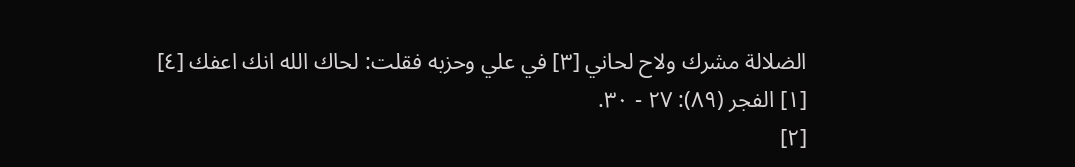الضلالة مشرك ولاح لحاني [٣] في علي وحزبه فقلت: لحاك الله انك اعفك [٤]
[١] الفجر (٨٩): ٢٧ - ٣٠.
[٢]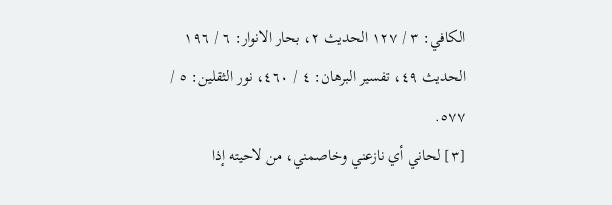الكافي: ٣ / ١٢٧ الحديث ٢، بحار الانوار: ٦ / ١٩٦ الحديث ٤٩، تفسير البرهان: ٤ / ٤٦٠، نور الثقلين: ٥ / ٥٧٧.
[٣] لحاني أي نازعني وخاصمني، من لاحيته إذا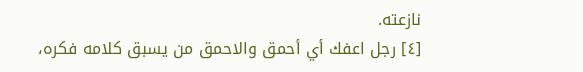نازعته.
[٤] رجل اعفك أي أحمق والاحمق من يسبق كلامه فكره،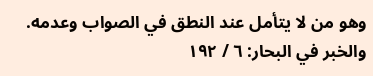وهو من لا يتأمل عند النطق في الصواب وعدمه. والخبر في البحار: ٦ / ١٩٢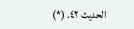الحديث ٤٢. (*)